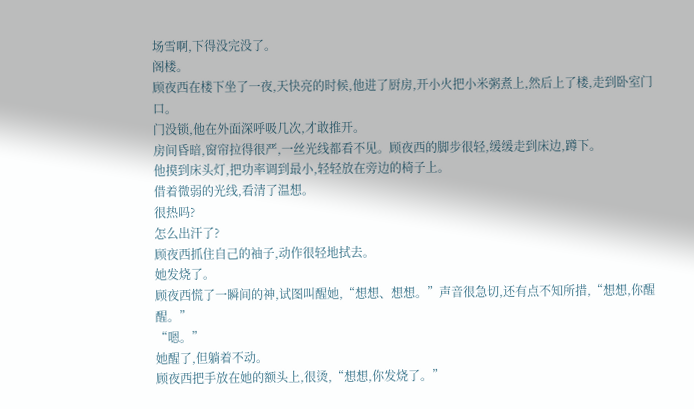场雪啊,下得没完没了。
阁楼。
顾夜西在楼下坐了一夜,天快亮的时候,他进了厨房,开小火把小米粥煮上,然后上了楼,走到卧室门口。
门没锁,他在外面深呼吸几次,才敢推开。
房间昏暗,窗帘拉得很严,一丝光线都看不见。顾夜西的脚步很轻,缓缓走到床边,蹲下。
他摸到床头灯,把功率调到最小,轻轻放在旁边的椅子上。
借着微弱的光线,看清了温想。
很热吗?
怎么出汗了?
顾夜西抓住自己的袖子,动作很轻地拭去。
她发烧了。
顾夜西慌了一瞬间的神,试图叫醒她,“想想、想想。”声音很急切,还有点不知所措,“想想,你醒醒。”
“嗯。”
她醒了,但躺着不动。
顾夜西把手放在她的额头上,很烫,“想想,你发烧了。”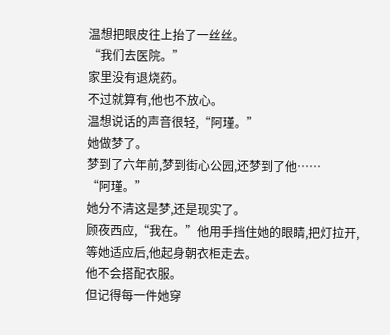温想把眼皮往上抬了一丝丝。
“我们去医院。”
家里没有退烧药。
不过就算有,他也不放心。
温想说话的声音很轻,“阿瑾。”
她做梦了。
梦到了六年前,梦到街心公园,还梦到了他……
“阿瑾。”
她分不清这是梦,还是现实了。
顾夜西应,“我在。”他用手挡住她的眼睛,把灯拉开,等她适应后,他起身朝衣柜走去。
他不会搭配衣服。
但记得每一件她穿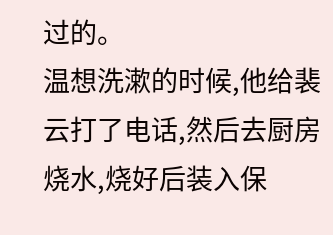过的。
温想洗漱的时候,他给裴云打了电话,然后去厨房烧水,烧好后装入保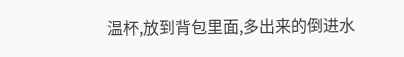温杯,放到背包里面,多出来的倒进水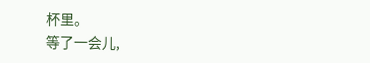杯里。
等了一会儿,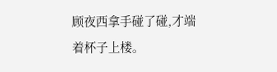顾夜西拿手碰了碰,才端着杯子上楼。